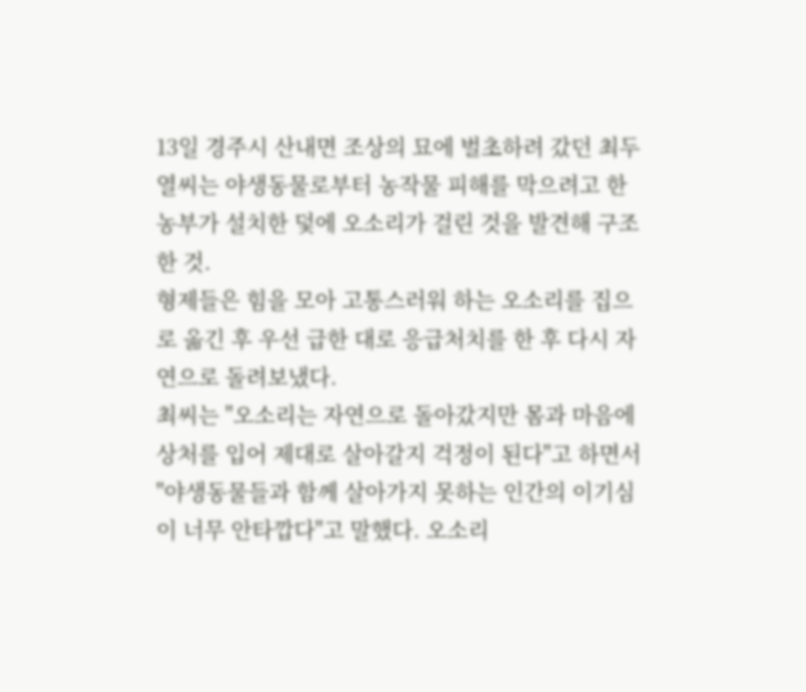13일 경주시 산내면 조상의 묘에 벌초하려 갔던 최두열씨는 야생동물로부터 농작물 피해를 막으려고 한 농부가 설치한 덫에 오소리가 걸린 것을 발견해 구조한 것.
형제들은 힘을 모아 고통스러워 하는 오소리를 집으로 옮긴 후 우선 급한 대로 응급처치를 한 후 다시 자연으로 돌려보냈다.
최씨는 "오소리는 자연으로 돌아갔지만 몸과 마음에 상처를 입어 제대로 살아갈지 걱정이 된다"고 하면서 "야생동물들과 함께 살아가지 못하는 인간의 이기심이 너무 안타깝다"고 말했다. 오소리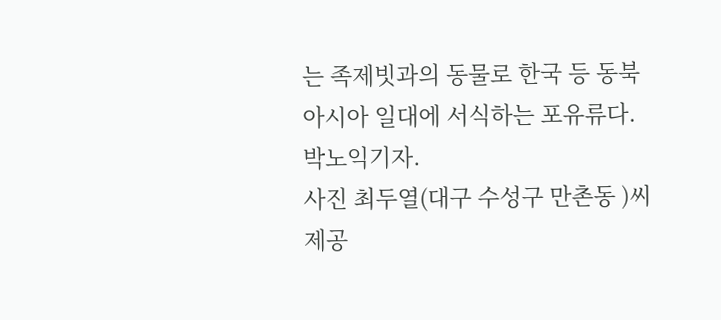는 족제빗과의 동물로 한국 등 동북아시아 일대에 서식하는 포유류다. 박노익기자.
사진 최두열(대구 수성구 만촌동 )씨 제공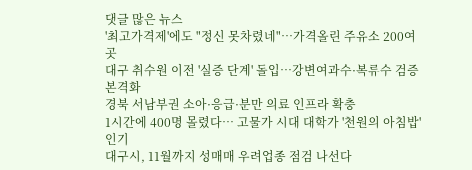댓글 많은 뉴스
'최고가격제'에도 "정신 못차렸네"…가격올린 주유소 200여곳
대구 취수원 이전 '실증 단계' 돌입…강변여과수·복류수 검증 본격화
경북 서남부권 소아·응급·분만 의료 인프라 확충
1시간에 400명 몰렸다… 고물가 시대 대학가 '천원의 아침밥' 인기
대구시, 11월까지 성매매 우려업종 점검 나선다